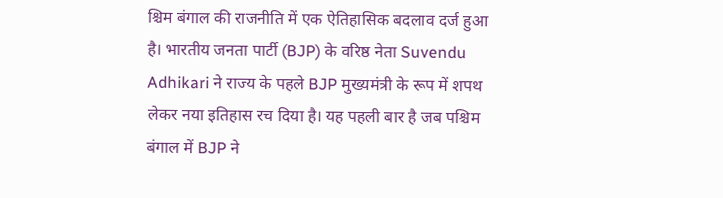श्चिम बंगाल की राजनीति में एक ऐतिहासिक बदलाव दर्ज हुआ है। भारतीय जनता पार्टी (BJP) के वरिष्ठ नेता Suvendu Adhikari ने राज्य के पहले BJP मुख्यमंत्री के रूप में शपथ लेकर नया इतिहास रच दिया है। यह पहली बार है जब पश्चिम बंगाल में BJP ने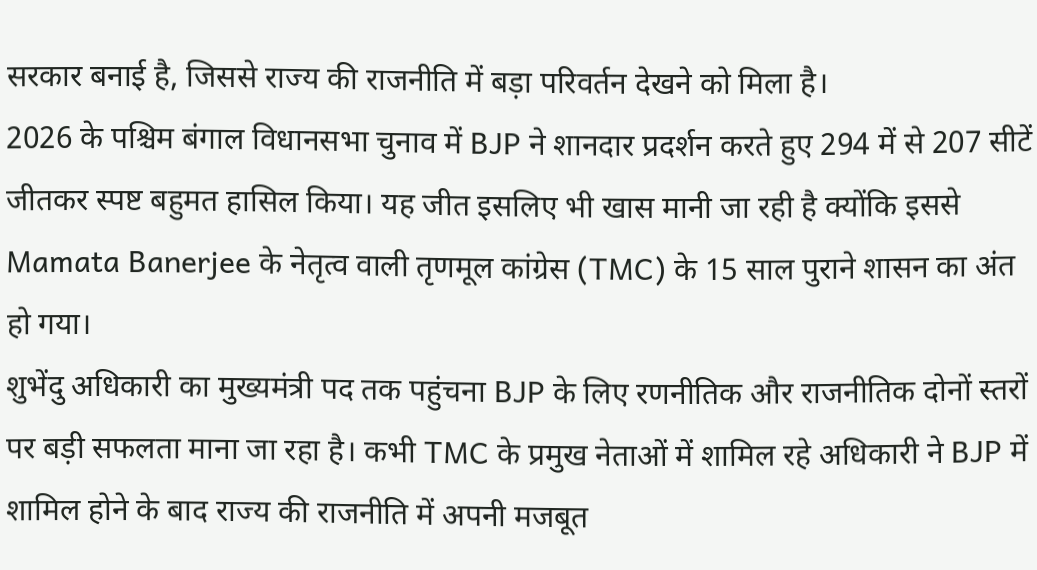सरकार बनाई है, जिससे राज्य की राजनीति में बड़ा परिवर्तन देखने को मिला है।
2026 के पश्चिम बंगाल विधानसभा चुनाव में BJP ने शानदार प्रदर्शन करते हुए 294 में से 207 सीटें जीतकर स्पष्ट बहुमत हासिल किया। यह जीत इसलिए भी खास मानी जा रही है क्योंकि इससे Mamata Banerjee के नेतृत्व वाली तृणमूल कांग्रेस (TMC) के 15 साल पुराने शासन का अंत हो गया।
शुभेंदु अधिकारी का मुख्यमंत्री पद तक पहुंचना BJP के लिए रणनीतिक और राजनीतिक दोनों स्तरों पर बड़ी सफलता माना जा रहा है। कभी TMC के प्रमुख नेताओं में शामिल रहे अधिकारी ने BJP में शामिल होने के बाद राज्य की राजनीति में अपनी मजबूत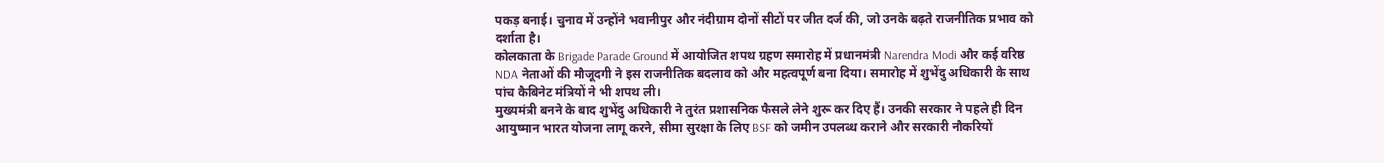पकड़ बनाई। चुनाव में उन्होंने भवानीपुर और नंदीग्राम दोनों सीटों पर जीत दर्ज की, जो उनके बढ़ते राजनीतिक प्रभाव को दर्शाता है।
कोलकाता के Brigade Parade Ground में आयोजित शपथ ग्रहण समारोह में प्रधानमंत्री Narendra Modi और कई वरिष्ठ NDA नेताओं की मौजूदगी ने इस राजनीतिक बदलाव को और महत्वपूर्ण बना दिया। समारोह में शुभेंदु अधिकारी के साथ पांच कैबिनेट मंत्रियों ने भी शपथ ली।
मुख्यमंत्री बनने के बाद शुभेंदु अधिकारी ने तुरंत प्रशासनिक फैसले लेने शुरू कर दिए हैं। उनकी सरकार ने पहले ही दिन आयुष्मान भारत योजना लागू करने, सीमा सुरक्षा के लिए BSF को जमीन उपलब्ध कराने और सरकारी नौकरियों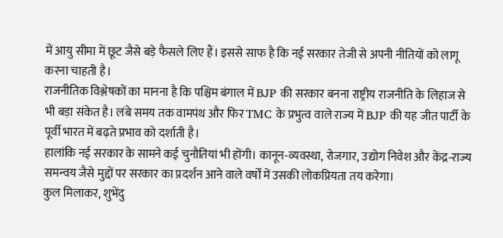में आयु सीमा में छूट जैसे बड़े फैसले लिए हैं। इससे साफ है कि नई सरकार तेजी से अपनी नीतियों को लागू करना चाहती है।
राजनीतिक विश्लेषकों का मानना है कि पश्चिम बंगाल में BJP की सरकार बनना राष्ट्रीय राजनीति के लिहाज से भी बड़ा संकेत है। लंबे समय तक वामपंथ और फिर TMC के प्रभुत्व वाले राज्य में BJP की यह जीत पार्टी के पूर्वी भारत में बढ़ते प्रभाव को दर्शाती है।
हालांकि नई सरकार के सामने कई चुनौतियां भी होंगी। कानून-व्यवस्था, रोजगार, उद्योग निवेश और केंद्र-राज्य समन्वय जैसे मुद्दों पर सरकार का प्रदर्शन आने वाले वर्षों में उसकी लोकप्रियता तय करेगा।
कुल मिलाकर, शुभेंदु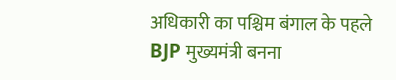अधिकारी का पश्चिम बंगाल के पहले BJP मुख्यमंत्री बनना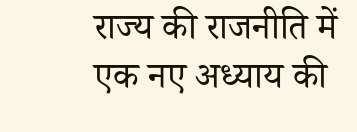राज्य की राजनीति में एक नए अध्याय की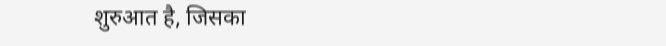शुरुआत है, जिसका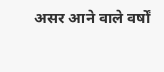असर आने वाले वर्षों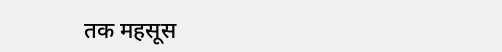तक महसूस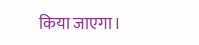किया जाएगा।